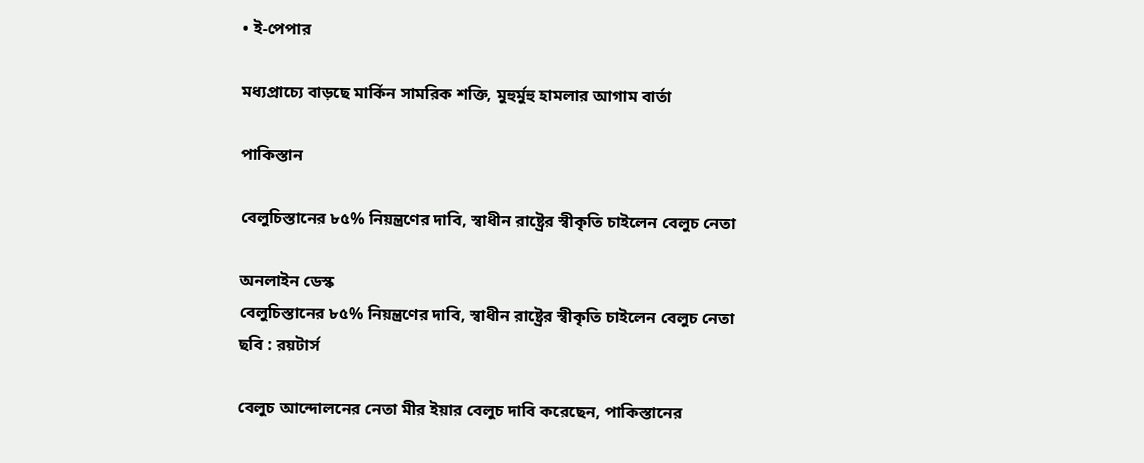• ই-পেপার

মধ্যপ্রাচ্যে বাড়ছে মার্কিন সামরিক শক্তি, মুহুর্মুহু হামলার আগাম বার্তা

পাকিস্তান

বেলুচিস্তানের ৮৫% নিয়ন্ত্রণের দাবি, স্বাধীন রাষ্ট্রের স্বীকৃতি চাইলেন বেলুচ নেতা

অনলাইন ডেস্ক
বেলুচিস্তানের ৮৫% নিয়ন্ত্রণের দাবি, স্বাধীন রাষ্ট্রের স্বীকৃতি চাইলেন বেলুচ নেতা
ছবি : রয়টার্স

বেলুচ আন্দোলনের নেতা মীর ইয়ার বেলুচ দাবি করেছেন, পাকিস্তানের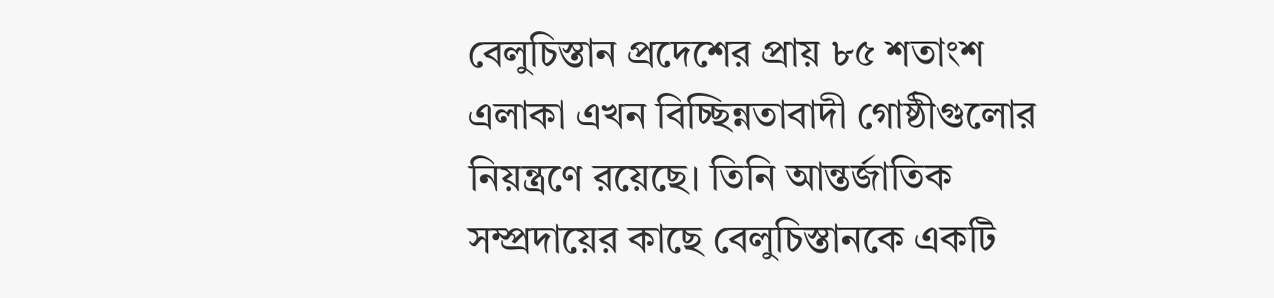বেলুচিস্তান প্রদেশের প্রায় ৮৫ শতাংশ এলাকা এখন বিচ্ছিন্নতাবাদী গোষ্ঠীগুলোর নিয়ন্ত্রণে রয়েছে। তিনি আন্তর্জাতিক সম্প্রদায়ের কাছে বেলুচিস্তানকে একটি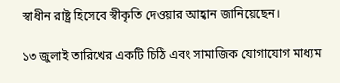স্বাধীন রাষ্ট্র হিসেবে স্বীকৃতি দেওয়ার আহ্বান জানিয়েছেন।

১৩ জুলাই তারিখের একটি চিঠি এবং সামাজিক যোগাযোগ মাধ্যম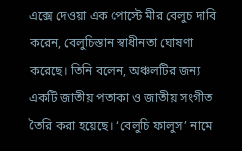এক্সে দেওয়া এক পোস্টে মীর বেলুচ দাবি করেন, বেলুচিস্তান স্বাধীনতা ঘোষণা করেছে। তিনি বলেন, অঞ্চলটির জন্য একটি জাতীয় পতাকা ও জাতীয় সংগীত তৈরি করা হয়েছে। ‘বেলুচি ফালুস’ নামে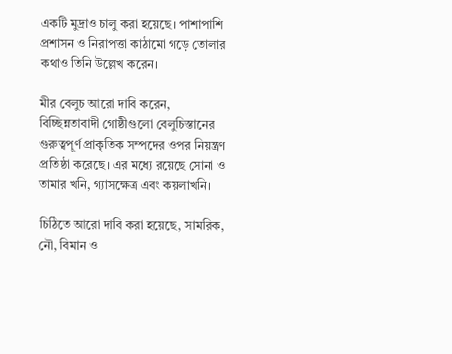একটি মুদ্রাও চালু করা হয়েছে। পাশাপাশি প্রশাসন ও নিরাপত্তা কাঠামো গড়ে তোলার কথাও তিনি উল্লেখ করেন।

মীর বেলুচ আরো দাবি করেন, বিচ্ছিন্নতাবাদী গোষ্ঠীগুলো বেলুচিস্তানের গুরুত্বপূর্ণ প্রাকৃতিক সম্পদের ওপর নিয়ন্ত্রণ প্রতিষ্ঠা করেছে। এর মধ্যে রয়েছে সোনা ও তামার খনি, গ্যাসক্ষেত্র এবং কয়লাখনি।

চিঠিতে আরো দাবি করা হয়েছে, সামরিক, নৌ, বিমান ও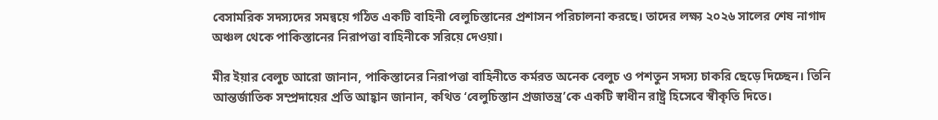বেসামরিক সদস্যদের সমন্বয়ে গঠিত একটি বাহিনী বেলুচিস্তানের প্রশাসন পরিচালনা করছে। তাদের লক্ষ্য ২০২৬ সালের শেষ নাগাদ অঞ্চল থেকে পাকিস্তানের নিরাপত্তা বাহিনীকে সরিয়ে দেওয়া।

মীর ইয়ার বেলুচ আরো জানান, পাকিস্তানের নিরাপত্তা বাহিনীতে কর্মরত অনেক বেলুচ ও পশতুন সদস্য চাকরি ছেড়ে দিচ্ছেন। তিনি আন্তর্জাতিক সম্প্রদায়ের প্রতি আহ্বান জানান, কথিত ‘বেলুচিস্তান প্রজাতন্ত্র’কে একটি স্বাধীন রাষ্ট্র হিসেবে স্বীকৃতি দিতে।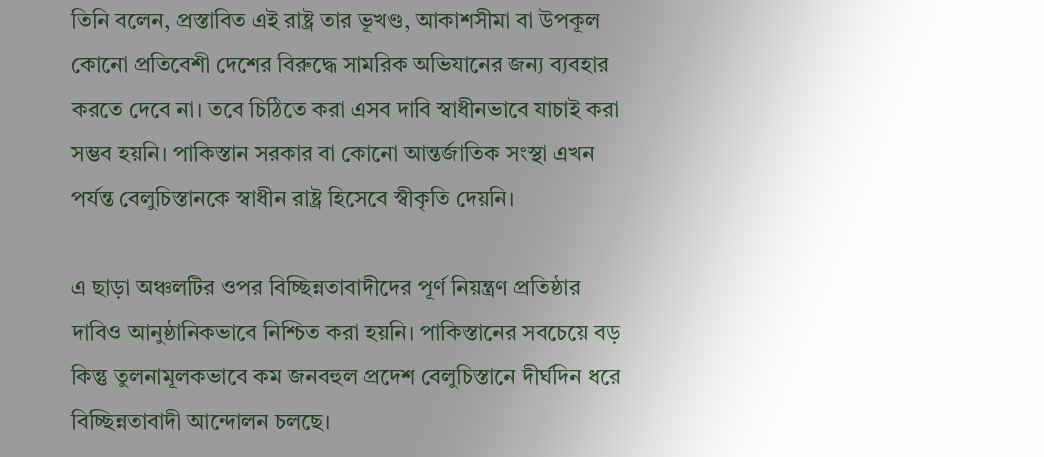তিনি বলেন, প্রস্তাবিত এই রাষ্ট্র তার ভূখণ্ড, আকাশসীমা বা উপকূল কোনো প্রতিবেশী দেশের বিরুদ্ধে সামরিক অভিযানের জন্য ব্যবহার করতে দেবে না। তবে চিঠিতে করা এসব দাবি স্বাধীনভাবে যাচাই করা সম্ভব হয়নি। পাকিস্তান সরকার বা কোনো আন্তর্জাতিক সংস্থা এখন পর্যন্ত বেলুচিস্তানকে স্বাধীন রাষ্ট্র হিসেবে স্বীকৃতি দেয়নি।

এ ছাড়া অঞ্চলটির ওপর বিচ্ছিন্নতাবাদীদের পূর্ণ নিয়ন্ত্রণ প্রতিষ্ঠার দাবিও আনুষ্ঠানিকভাবে নিশ্চিত করা হয়নি। পাকিস্তানের সবচেয়ে বড় কিন্তু তুলনামূলকভাবে কম জনবহুল প্রদেশ বেলুচিস্তানে দীর্ঘদিন ধরে বিচ্ছিন্নতাবাদী আন্দোলন চলছে।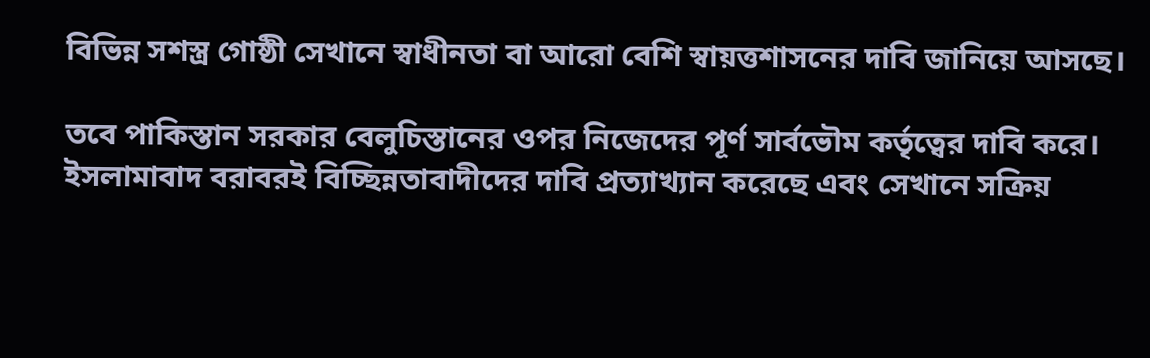বিভিন্ন সশস্ত্র গোষ্ঠী সেখানে স্বাধীনতা বা আরো বেশি স্বায়ত্তশাসনের দাবি জানিয়ে আসছে।

তবে পাকিস্তান সরকার বেলুচিস্তানের ওপর নিজেদের পূর্ণ সার্বভৌম কর্তৃত্বের দাবি করে। ইসলামাবাদ বরাবরই বিচ্ছিন্নতাবাদীদের দাবি প্রত্যাখ্যান করেছে এবং সেখানে সক্রিয়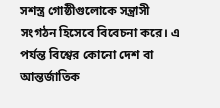সশস্ত্র গোষ্ঠীগুলোকে সন্ত্রাসী সংগঠন হিসেবে বিবেচনা করে। এ পর্যন্ত বিশ্বের কোনো দেশ বা আন্তর্জাতিক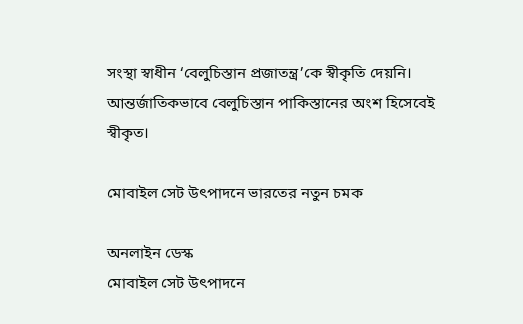সংস্থা স্বাধীন ‘বেলুচিস্তান প্রজাতন্ত্র’কে স্বীকৃতি দেয়নি। আন্তর্জাতিকভাবে বেলুচিস্তান পাকিস্তানের অংশ হিসেবেই স্বীকৃত।

মোবাইল সেট উৎপাদনে ভারতের নতুন চমক

অনলাইন ডেস্ক
মোবাইল সেট উৎপাদনে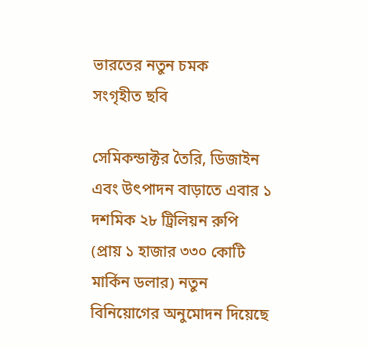ভারতের নতুন চমক
সংগৃহীত ছবি

সেমিকন্ডাক্টর তৈরি, ডিজাইন এবং উৎপাদন বাড়াতে এবার ১ দশমিক ২৮ ট্রিলিয়ন রুপি (প্রায় ১ হাজার ৩৩০ কোটি মার্কিন ডলার) নতুন বিনিয়োগের অনুমোদন দিয়েছে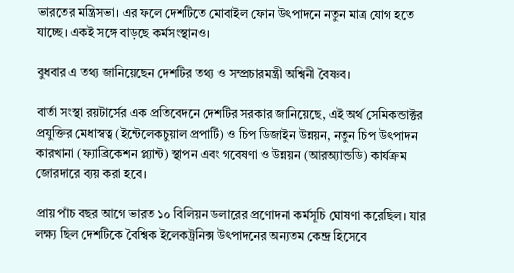ভারতের মন্ত্রিসভা। এর ফলে দেশটিতে মোবাইল ফোন উৎপাদনে নতুন মাত্র যোগ হতে যাচ্ছে। একই সঙ্গে বাড়ছে কর্মসংস্থানও।

বুধবার এ তথ্য জানিয়েছেন দেশটির তথ্য ও সম্প্রচারমন্ত্রী অশ্বিনী বৈষ্ণব।

বার্তা সংস্থা রয়টার্সের এক প্রতিবেদনে দেশটির সরকার জানিয়েছে, এই অর্থ সেমিকন্ডাক্টর প্রযুক্তির মেধাস্বত্ব (ইন্টেলেকচুয়াল প্রপার্টি) ও চিপ ডিজাইন উন্নয়ন, নতুন চিপ উৎপাদন কারখানা (ফ্যাব্রিকেশন প্ল্যান্ট) স্থাপন এবং গবেষণা ও উন্নয়ন (আরঅ্যান্ডডি) কার্যক্রম জোরদারে ব্যয় করা হবে।

প্রায় পাঁচ বছর আগে ভারত ১০ বিলিয়ন ডলারের প্রণোদনা কর্মসূচি ঘোষণা করেছিল। যার লক্ষ্য ছিল দেশটিকে বৈশ্বিক ইলেকট্রনিক্স উৎপাদনের অন্যতম কেন্দ্র হিসেবে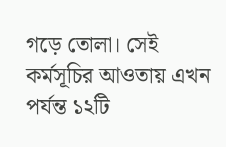গড়ে তোলা। সেই কর্মসূচির আওতায় এখন পর্যন্ত ১২টি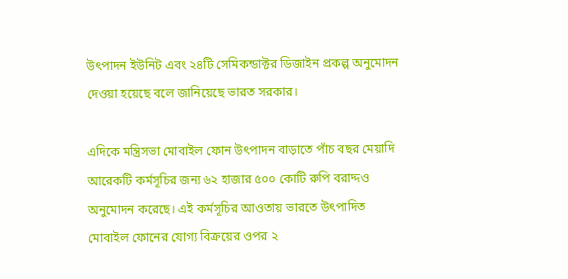উৎপাদন ইউনিট এবং ২৪টি সেমিকন্ডাক্টর ডিজাইন প্রকল্প অনুমোদন দেওয়া হয়েছে বলে জানিয়েছে ভারত সরকার।

এদিকে মন্ত্রিসভা মোবাইল ফোন উৎপাদন বাড়াতে পাঁচ বছর মেয়াদি আরেকটি কর্মসূচির জন্য ৬২ হাজার ৫০০ কোটি রুপি বরাদ্দও অনুমোদন করেছে। এই কর্মসূচির আওতায় ভারতে উৎপাদিত মোবাইল ফোনের যোগ্য বিক্রয়ের ওপর ২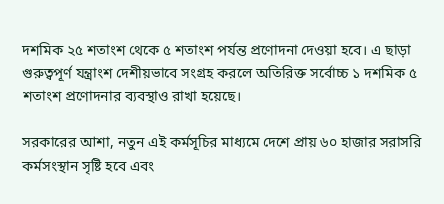দশমিক ২৫ শতাংশ থেকে ৫ শতাংশ পর্যন্ত প্রণোদনা দেওয়া হবে। এ ছাড়া গুরুত্বপূর্ণ যন্ত্রাংশ দেশীয়ভাবে সংগ্রহ করলে অতিরিক্ত সর্বোচ্চ ১ দশমিক ৫ শতাংশ প্রণোদনার ব্যবস্থাও রাখা হয়েছে।

সরকারের আশা, নতুন এই কর্মসূচির মাধ্যমে দেশে প্রায় ৬০ হাজার সরাসরি কর্মসংস্থান সৃষ্টি হবে এবং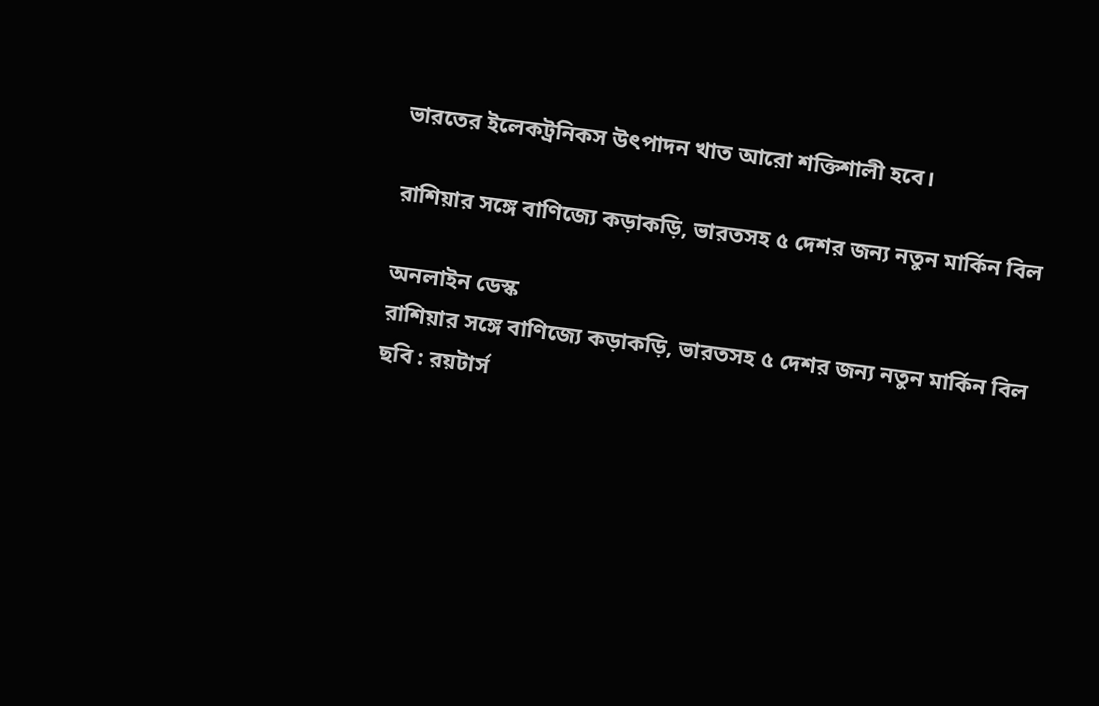ভারতের ইলেকট্রনিকস উৎপাদন খাত আরো শক্তিশালী হবে।

রাশিয়ার সঙ্গে বাণিজ্যে কড়াকড়ি, ভারতসহ ৫ দেশর জন্য নতুন মার্কিন বিল

অনলাইন ডেস্ক
রাশিয়ার সঙ্গে বাণিজ্যে কড়াকড়ি, ভারতসহ ৫ দেশর জন্য নতুন মার্কিন বিল
ছবি : রয়টার্স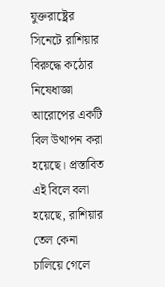যুক্তরাষ্ট্রের সিনেটে রাশিয়ার বিরুদ্ধে কঠোর নিষেধাজ্ঞা আরোপের একটি বিল উত্থাপন করা হয়েছে। প্রস্তাবিত এই বিলে বলা হয়েছে, রাশিয়ার তেল কেনা চালিয়ে গেলে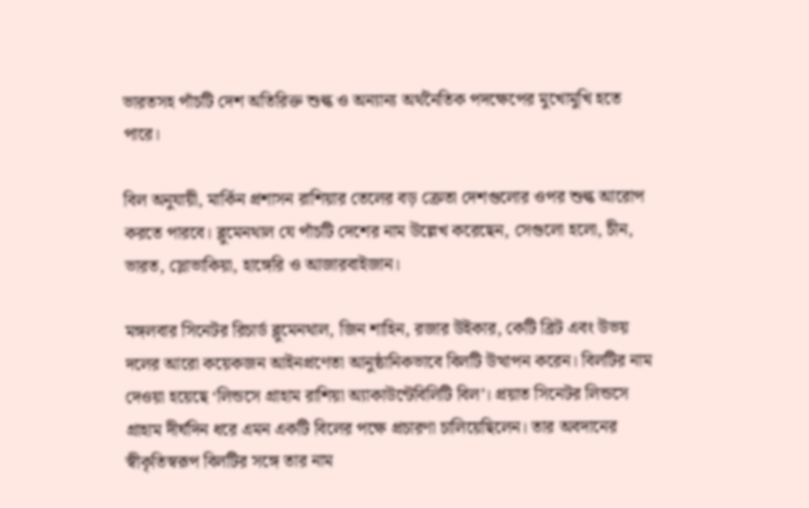ভারতসহ পাঁচটি দেশ অতিরিক্ত শুল্ক ও অন্যান্য অর্থনৈতিক পদক্ষেপের মুখোমুখি হতে পারে।

বিল অনুযায়ী, মার্কিন প্রশাসন রাশিয়ার তেলের বড় ক্রেতা দেশগুলোর ওপর শুল্ক আরোপ করতে পারবে। ব্লুমেনথাল যে পাঁচটি দেশের নাম উল্লেখ করেছেন, সেগুলো হলো, চীন, ভারত, স্লোভাকিয়া, হাঙ্গেরি ও আজারবাইজান।

মঙ্গলবার সিনেটর রিচার্ড ব্লুমেনথাল, জিন শাহিন, রজার উইকার, কেটি ব্রিট এবং উভয় দলের আরো কয়েকজন আইনপ্রণেতা আনুষ্ঠানিকভাবে বিলটি উত্থাপন করেন। বিলটির নাম দেওয়া হয়েছে ‘লিন্ডসে গ্রাহাম রাশিয়া অ্যাকাউন্টেবিলিটি বিল’। প্রয়াত সিনেটর লিন্ডসে গ্রাহাম দীর্ঘদিন ধরে এমন একটি বিলের পক্ষে প্রচারণা চালিয়েছিলেন। তার অবদানের স্বীকৃতিস্বরূপ বিলটির সঙ্গে তার নাম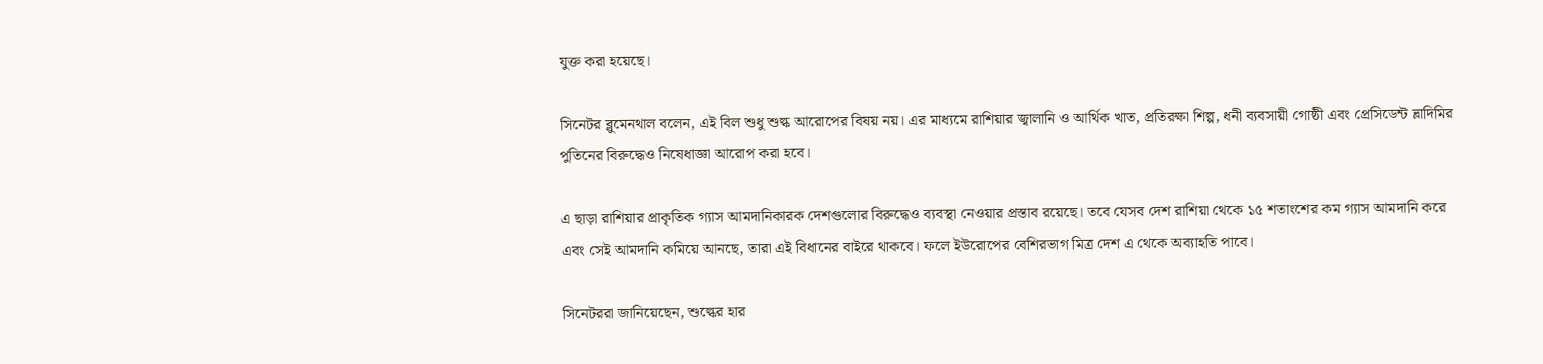যুক্ত করা হয়েছে।

সিনেটর ব্লুমেনথাল বলেন, এই বিল শুধু শুল্ক আরোপের বিষয় নয়। এর মাধ্যমে রাশিয়ার জ্বালানি ও আর্থিক খাত, প্রতিরক্ষা শিল্প, ধনী ব্যবসায়ী গোষ্ঠী এবং প্রেসিডেন্ট ভ্লাদিমির পুতিনের বিরুদ্ধেও নিষেধাজ্ঞা আরোপ করা হবে।

এ ছাড়া রাশিয়ার প্রাকৃতিক গ্যাস আমদানিকারক দেশগুলোর বিরুদ্ধেও ব্যবস্থা নেওয়ার প্রস্তাব রয়েছে। তবে যেসব দেশ রাশিয়া থেকে ১৫ শতাংশের কম গ্যাস আমদানি করে এবং সেই আমদানি কমিয়ে আনছে, তারা এই বিধানের বাইরে থাকবে। ফলে ইউরোপের বেশিরভাগ মিত্র দেশ এ থেকে অব্যাহতি পাবে।

সিনেটররা জানিয়েছেন, শুল্কের হার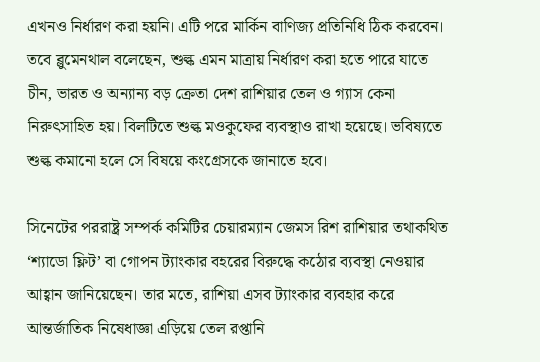এখনও নির্ধারণ করা হয়নি। এটি পরে মার্কিন বাণিজ্য প্রতিনিধি ঠিক করবেন। তবে ব্লুমেনথাল বলেছেন, শুল্ক এমন মাত্রায় নির্ধারণ করা হতে পারে যাতে চীন, ভারত ও অন্যান্য বড় ক্রেতা দেশ রাশিয়ার তেল ও গ্যাস কেনা নিরুৎসাহিত হয়। বিলটিতে শুল্ক মওকুফের ব্যবস্থাও রাখা হয়েছে। ভবিষ্যতে শুল্ক কমানো হলে সে বিষয়ে কংগ্রেসকে জানাতে হবে।

সিনেটের পররাষ্ট্র সম্পর্ক কমিটির চেয়ারম্যান জেমস রিশ রাশিয়ার তথাকথিত ‘শ্যাডো ফ্লিট’ বা গোপন ট্যাংকার বহরের বিরুদ্ধে কঠোর ব্যবস্থা নেওয়ার আহ্বান জানিয়েছেন। তার মতে, রাশিয়া এসব ট্যাংকার ব্যবহার করে আন্তর্জাতিক নিষেধাজ্ঞা এড়িয়ে তেল রপ্তানি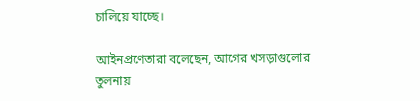চালিয়ে যাচ্ছে।

আইনপ্রণেতারা বলেছেন, আগের খসড়াগুলোর তুলনায়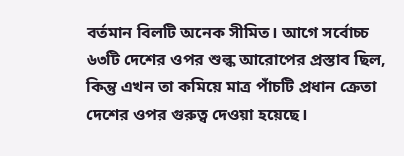বর্তমান বিলটি অনেক সীমিত। আগে সর্বোচ্চ ৬৩টি দেশের ওপর শুল্ক আরোপের প্রস্তাব ছিল, কিন্তু এখন তা কমিয়ে মাত্র পাঁচটি প্রধান ক্রেতা দেশের ওপর গুরুত্ব দেওয়া হয়েছে।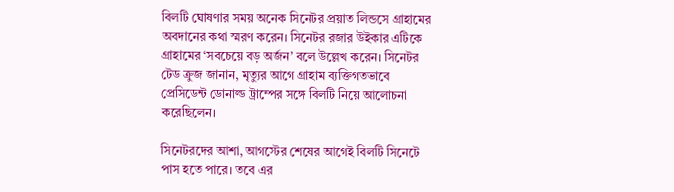বিলটি ঘোষণার সময় অনেক সিনেটর প্রয়াত লিন্ডসে গ্রাহামের অবদানের কথা স্মরণ করেন। সিনেটর রজার উইকার এটিকে গ্রাহামের ‘সবচেয়ে বড় অর্জন’ বলে উল্লেখ করেন। সিনেটর টেড ক্রুজ জানান, মৃত্যুর আগে গ্রাহাম ব্যক্তিগতভাবে প্রেসিডেন্ট ডোনাল্ড ট্রাম্পের সঙ্গে বিলটি নিয়ে আলোচনা করেছিলেন।

সিনেটরদের আশা, আগস্টের শেষের আগেই বিলটি সিনেটে পাস হতে পারে। তবে এর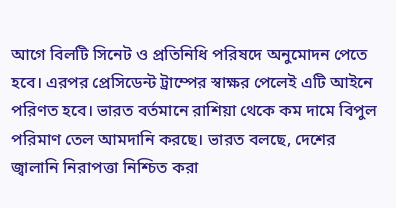আগে বিলটি সিনেট ও প্রতিনিধি পরিষদে অনুমোদন পেতে হবে। এরপর প্রেসিডেন্ট ট্রাম্পের স্বাক্ষর পেলেই এটি আইনে পরিণত হবে। ভারত বর্তমানে রাশিয়া থেকে কম দামে বিপুল পরিমাণ তেল আমদানি করছে। ভারত বলছে, দেশের জ্বালানি নিরাপত্তা নিশ্চিত করা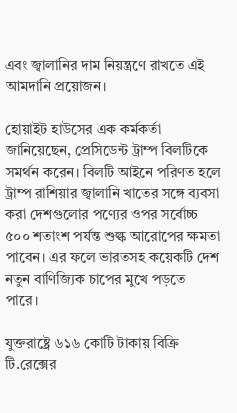এবং জ্বালানির দাম নিয়ন্ত্রণে রাখতে এই আমদানি প্রয়োজন।

হোয়াইট হাউসের এক কর্মকর্তা জানিয়েছেন, প্রেসিডেন্ট ট্রাম্প বিলটিকে সমর্থন করেন। বিলটি আইনে পরিণত হলে ট্রাম্প রাশিয়ার জ্বালানি খাতের সঙ্গে ব্যবসা করা দেশগুলোর পণ্যের ওপর সর্বোচ্চ ৫০০ শতাংশ পর্যন্ত শুল্ক আরোপের ক্ষমতা পাবেন। এর ফলে ভারতসহ কয়েকটি দেশ নতুন বাণিজ্যিক চাপের মুখে পড়তে পারে।

যুক্তরাষ্ট্রে ৬১৬ কোটি টাকায় বিক্রি টি.রেক্সের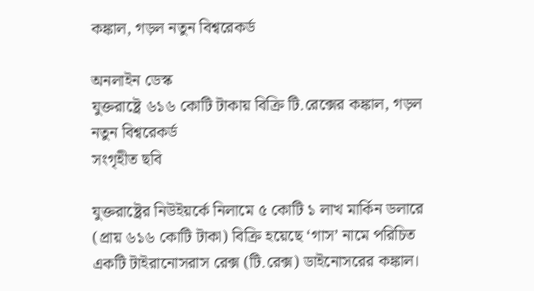কঙ্কাল, গড়ল নতুন বিশ্বরেকর্ড

অনলাইন ডেস্ক
যুক্তরাষ্ট্রে ৬১৬ কোটি টাকায় বিক্রি টি.রেক্সের কঙ্কাল, গড়ল নতুন বিশ্বরেকর্ড
সংগৃহীত ছবি

যুক্তরাষ্ট্রের নিউইয়র্কে নিলামে ৫ কোটি ১ লাখ মার্কিন ডলারে (প্রায় ৬১৬ কোটি টাকা) বিক্রি হয়েছে ‘গাস’ নামে পরিচিত একটি টাইরানোসরাস রেক্স (টি.রেক্স) ডাইনোসরের কঙ্কাল।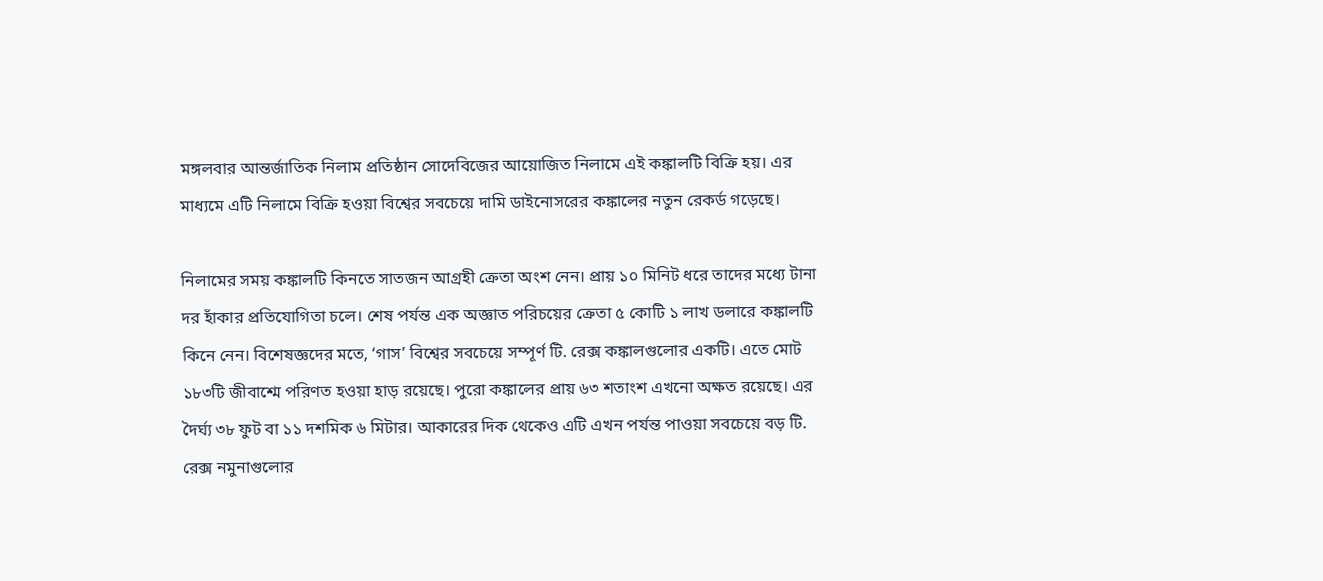মঙ্গলবার আন্তর্জাতিক নিলাম প্রতিষ্ঠান সোদেবিজের আয়োজিত নিলামে এই কঙ্কালটি বিক্রি হয়। এর মাধ্যমে এটি নিলামে বিক্রি হওয়া বিশ্বের সবচেয়ে দামি ডাইনোসরের কঙ্কালের নতুন রেকর্ড গড়েছে।

নিলামের সময় কঙ্কালটি কিনতে সাতজন আগ্রহী ক্রেতা অংশ নেন। প্রায় ১০ মিনিট ধরে তাদের মধ্যে টানা দর হাঁকার প্রতিযোগিতা চলে। শেষ পর্যন্ত এক অজ্ঞাত পরিচয়ের ক্রেতা ৫ কোটি ১ লাখ ডলারে কঙ্কালটি কিনে নেন। বিশেষজ্ঞদের মতে, ‘গাস’ বিশ্বের সবচেয়ে সম্পূর্ণ টি. রেক্স কঙ্কালগুলোর একটি। এতে মোট ১৮৩টি জীবাশ্মে পরিণত হওয়া হাড় রয়েছে। পুরো কঙ্কালের প্রায় ৬৩ শতাংশ এখনো অক্ষত রয়েছে। এর দৈর্ঘ্য ৩৮ ফুট বা ১১ দশমিক ৬ মিটার। আকারের দিক থেকেও এটি এখন পর্যন্ত পাওয়া সবচেয়ে বড় টি. রেক্স নমুনাগুলোর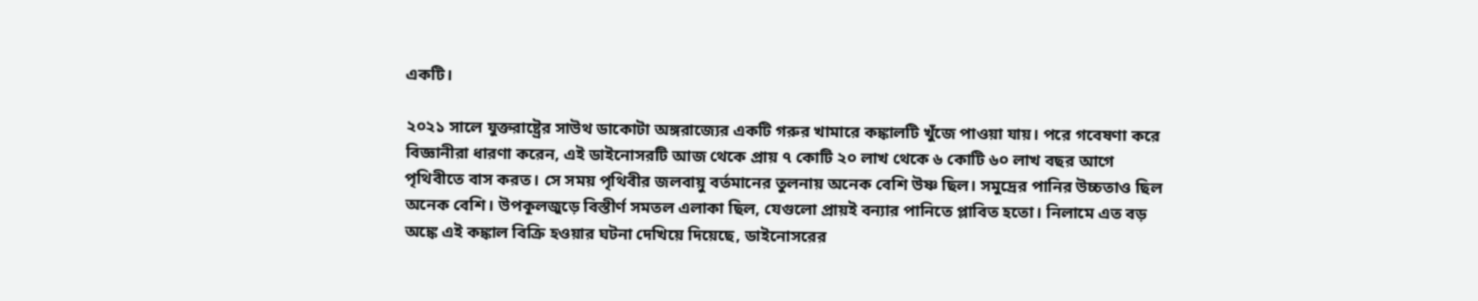একটি।

২০২১ সালে যুক্তরাষ্ট্রের সাউথ ডাকোটা অঙ্গরাজ্যের একটি গরুর খামারে কঙ্কালটি খুঁজে পাওয়া যায়। পরে গবেষণা করে বিজ্ঞানীরা ধারণা করেন, এই ডাইনোসরটি আজ থেকে প্রায় ৭ কোটি ২০ লাখ থেকে ৬ কোটি ৬০ লাখ বছর আগে পৃথিবীতে বাস করত। সে সময় পৃথিবীর জলবায়ু বর্তমানের তুলনায় অনেক বেশি উষ্ণ ছিল। সমুদ্রের পানির উচ্চতাও ছিল অনেক বেশি। উপকূলজুড়ে বিস্তীর্ণ সমতল এলাকা ছিল, যেগুলো প্রায়ই বন্যার পানিতে প্লাবিত হতো। নিলামে এত বড় অঙ্কে এই কঙ্কাল বিক্রি হওয়ার ঘটনা দেখিয়ে দিয়েছে, ডাইনোসরের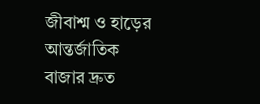জীবাশ্ম ও হাড়ের আন্তর্জাতিক বাজার দ্রুত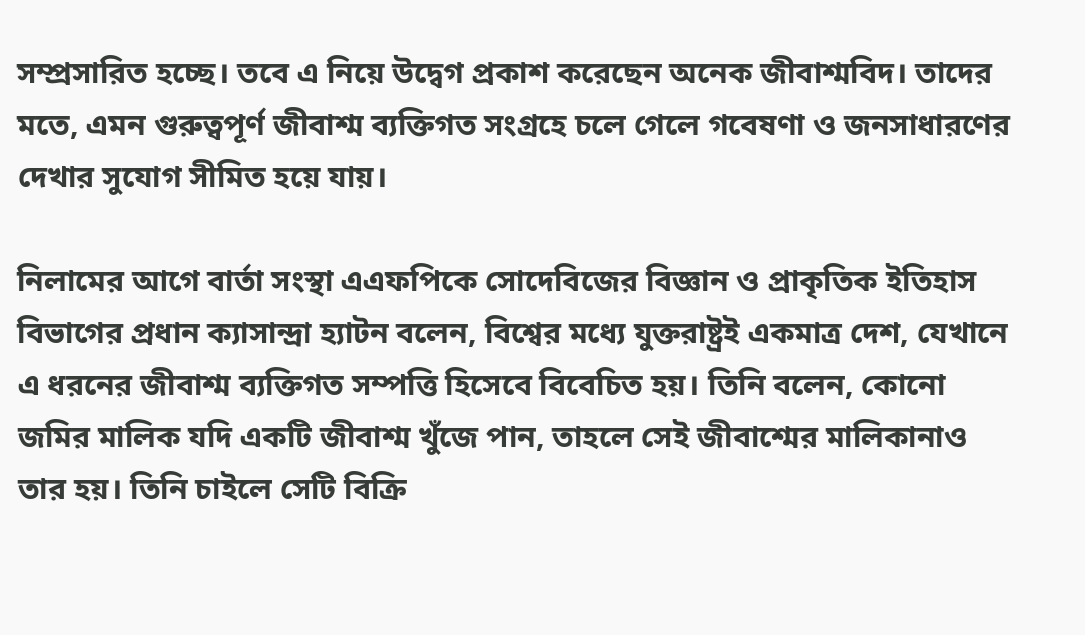সম্প্রসারিত হচ্ছে। তবে এ নিয়ে উদ্বেগ প্রকাশ করেছেন অনেক জীবাশ্মবিদ। তাদের মতে, এমন গুরুত্বপূর্ণ জীবাশ্ম ব্যক্তিগত সংগ্রহে চলে গেলে গবেষণা ও জনসাধারণের দেখার সুযোগ সীমিত হয়ে যায়।

নিলামের আগে বার্তা সংস্থা এএফপিকে সোদেবিজের বিজ্ঞান ও প্রাকৃতিক ইতিহাস বিভাগের প্রধান ক্যাসান্দ্রা হ্যাটন বলেন, বিশ্বের মধ্যে যুক্তরাষ্ট্রই একমাত্র দেশ, যেখানে এ ধরনের জীবাশ্ম ব্যক্তিগত সম্পত্তি হিসেবে বিবেচিত হয়। তিনি বলেন, কোনো জমির মালিক যদি একটি জীবাশ্ম খুঁজে পান, তাহলে সেই জীবাশ্মের মালিকানাও তার হয়। তিনি চাইলে সেটি বিক্রি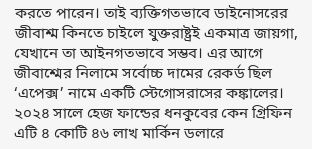করতে পারেন। তাই ব্যক্তিগতভাবে ডাইনোসরের জীবাশ্ম কিনতে চাইলে যুক্তরাষ্ট্রই একমাত্র জায়গা, যেখানে তা আইনগতভাবে সম্ভব। এর আগে জীবাশ্মের নিলামে সর্বোচ্চ দামের রেকর্ড ছিল ‘এপেক্স’ নামে একটি স্টেগোসরাসের কঙ্কালের। ২০২৪ সালে হেজ ফান্ডের ধনকুবের কেন গ্রিফিন এটি ৪ কোটি ৪৬ লাখ মার্কিন ডলারে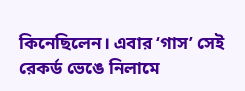কিনেছিলেন। এবার ‘গাস’ সেই রেকর্ড ভেঙে নিলামে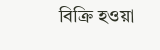বিক্রি হওয়া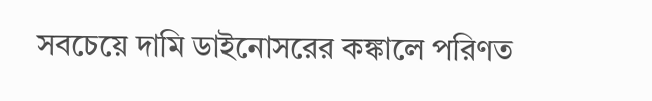সবচেয়ে দামি ডাইনোসরের কঙ্কালে পরিণত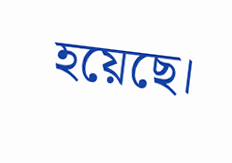হয়েছে।